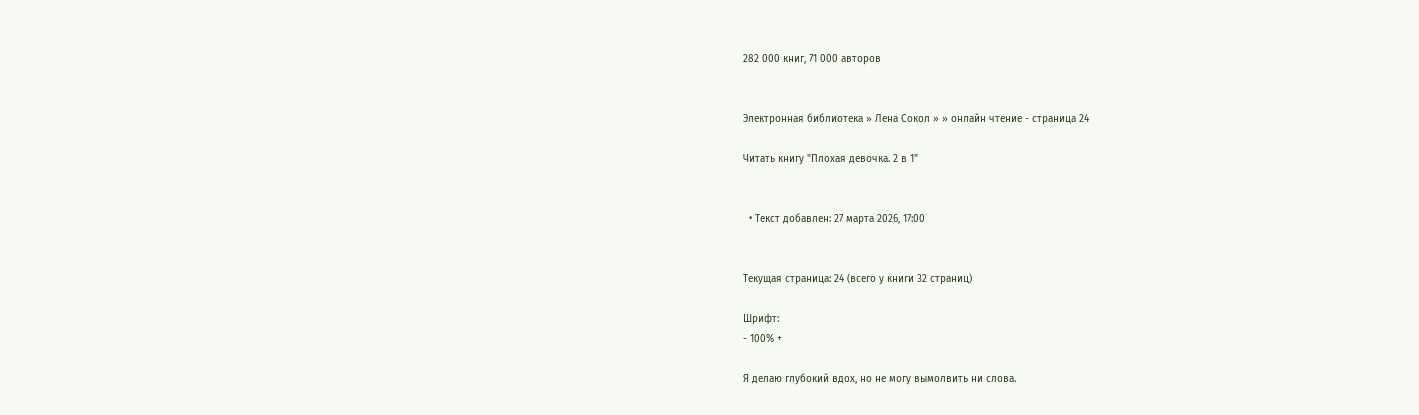282 000 книг, 71 000 авторов


Электронная библиотека » Лена Сокол » » онлайн чтение - страница 24

Читать книгу "Плохая девочка. 2 в 1"


  • Текст добавлен: 27 марта 2026, 17:00


Текущая страница: 24 (всего у книги 32 страниц)

Шрифт:
- 100% +

Я делаю глубокий вдох, но не могу вымолвить ни слова.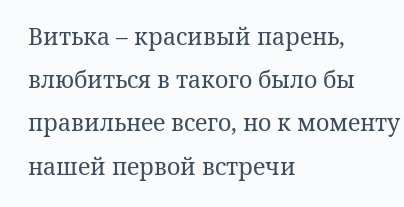Витька – красивый парень, влюбиться в такого было бы правильнее всего, но к моменту нашей первой встречи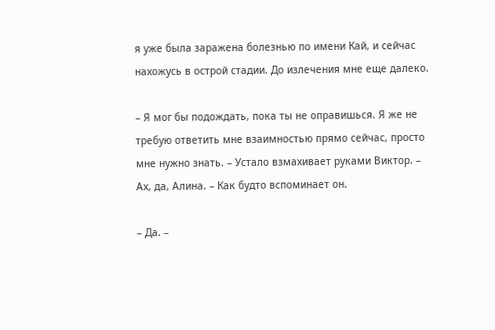я уже была заражена болезнью по имени Кай, и сейчас нахожусь в острой стадии. До излечения мне еще далеко.

– Я мог бы подождать, пока ты не оправишься. Я же не требую ответить мне взаимностью прямо сейчас, просто мне нужно знать. – Устало взмахивает руками Виктор. – Ах, да, Алина. – Как будто вспоминает он.

– Да. –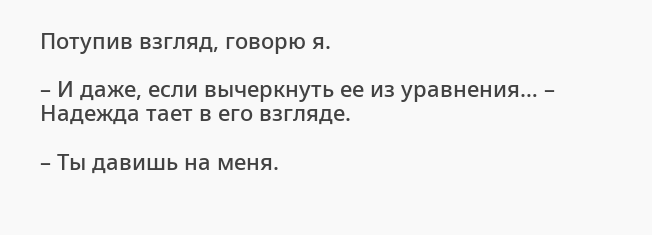Потупив взгляд, говорю я.

– И даже, если вычеркнуть ее из уравнения… – Надежда тает в его взгляде.

– Ты давишь на меня.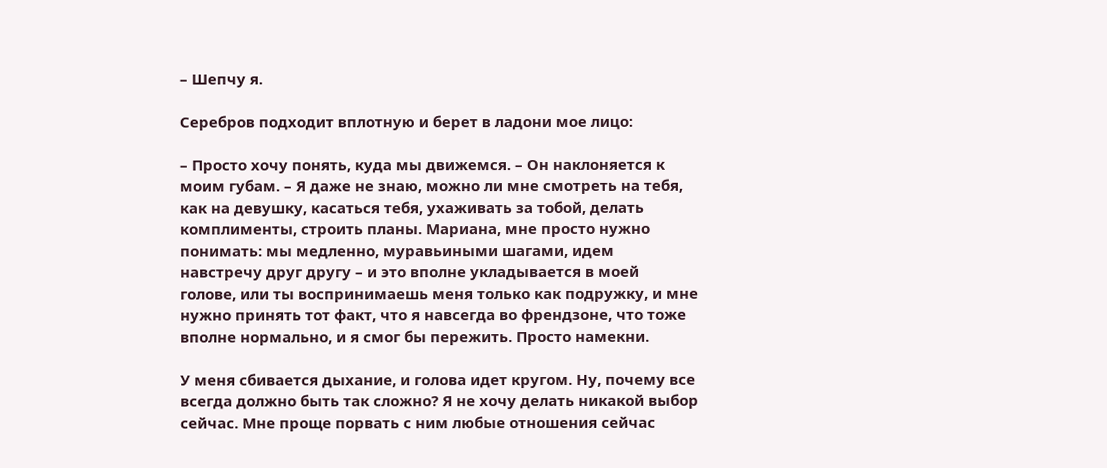– Шепчу я.

Серебров подходит вплотную и берет в ладони мое лицо:

– Просто хочу понять, куда мы движемся. – Он наклоняется к моим губам. – Я даже не знаю, можно ли мне смотреть на тебя, как на девушку, касаться тебя, ухаживать за тобой, делать комплименты, строить планы. Мариана, мне просто нужно понимать: мы медленно, муравьиными шагами, идем навстречу друг другу – и это вполне укладывается в моей голове, или ты воспринимаешь меня только как подружку, и мне нужно принять тот факт, что я навсегда во френдзоне, что тоже вполне нормально, и я смог бы пережить. Просто намекни.

У меня сбивается дыхание, и голова идет кругом. Ну, почему все всегда должно быть так сложно? Я не хочу делать никакой выбор сейчас. Мне проще порвать с ним любые отношения сейчас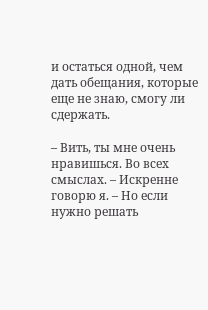и остаться одной, чем дать обещания, которые еще не знаю, смогу ли сдержать.

– Вить, ты мне очень нравишься. Во всех смыслах. – Искренне говорю я. – Но если нужно решать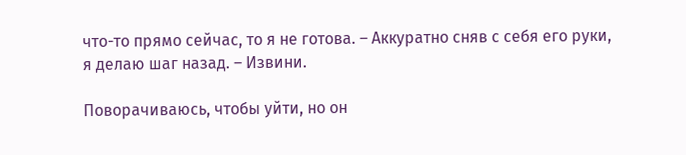что-то прямо сейчас, то я не готова. – Аккуратно сняв с себя его руки, я делаю шаг назад. – Извини.

Поворачиваюсь, чтобы уйти, но он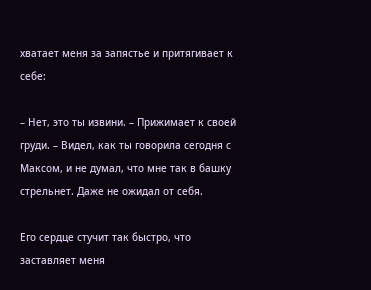хватает меня за запястье и притягивает к себе:

– Нет, это ты извини. – Прижимает к своей груди. – Видел, как ты говорила сегодня с Максом, и не думал, что мне так в башку стрельнет. Даже не ожидал от себя.

Его сердце стучит так быстро, что заставляет меня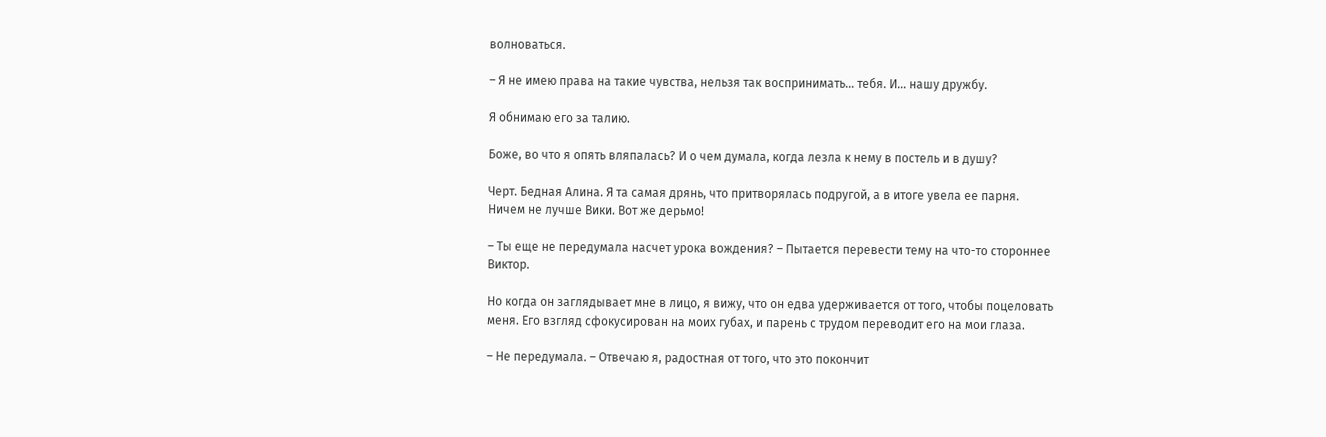волноваться.

– Я не имею права на такие чувства, нельзя так воспринимать… тебя. И… нашу дружбу.

Я обнимаю его за талию.

Боже, во что я опять вляпалась? И о чем думала, когда лезла к нему в постель и в душу?

Черт. Бедная Алина. Я та самая дрянь, что притворялась подругой, а в итоге увела ее парня. Ничем не лучше Вики. Вот же дерьмо!

– Ты еще не передумала насчет урока вождения? – Пытается перевести тему на что-то стороннее Виктор.

Но когда он заглядывает мне в лицо, я вижу, что он едва удерживается от того, чтобы поцеловать меня. Его взгляд сфокусирован на моих губах, и парень с трудом переводит его на мои глаза.

– Не передумала. – Отвечаю я, радостная от того, что это покончит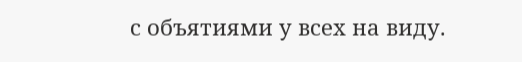с объятиями у всех на виду.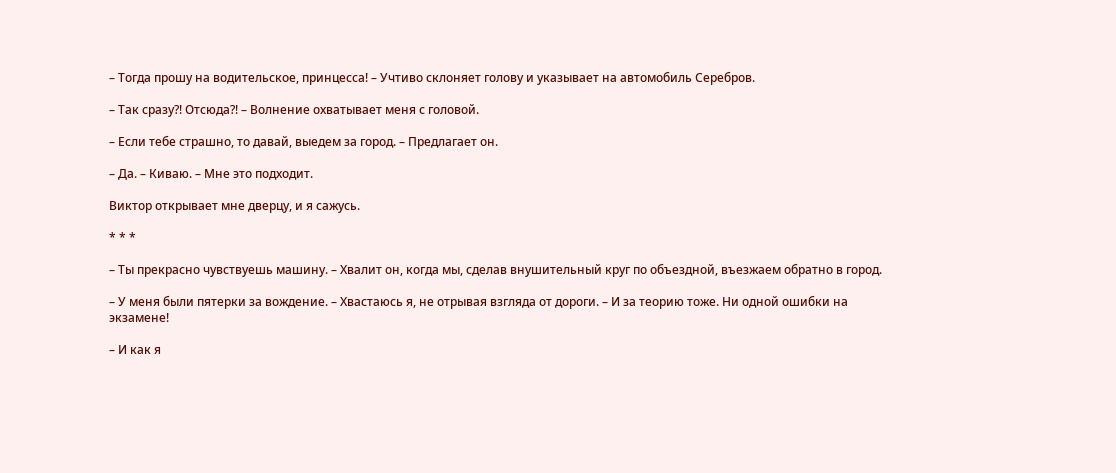– Тогда прошу на водительское, принцесса! – Учтиво склоняет голову и указывает на автомобиль Серебров.

– Так сразу?! Отсюда?! – Волнение охватывает меня с головой.

– Если тебе страшно, то давай, выедем за город. – Предлагает он.

– Да. – Киваю. – Мне это подходит.

Виктор открывает мне дверцу, и я сажусь.

* * *

– Ты прекрасно чувствуешь машину. – Хвалит он, когда мы, сделав внушительный круг по объездной, въезжаем обратно в город.

– У меня были пятерки за вождение. – Хвастаюсь я, не отрывая взгляда от дороги. – И за теорию тоже. Ни одной ошибки на экзамене!

– И как я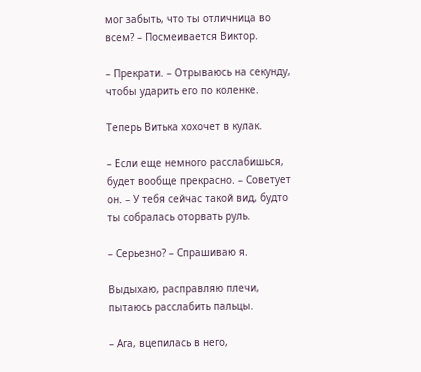мог забыть, что ты отличница во всем? – Посмеивается Виктор.

– Прекрати. – Отрываюсь на секунду, чтобы ударить его по коленке.

Теперь Витька хохочет в кулак.

– Если еще немного расслабишься, будет вообще прекрасно. – Советует он. – У тебя сейчас такой вид, будто ты собралась оторвать руль.

– Серьезно? – Спрашиваю я.

Выдыхаю, расправляю плечи, пытаюсь расслабить пальцы.

– Ага, вцепилась в него,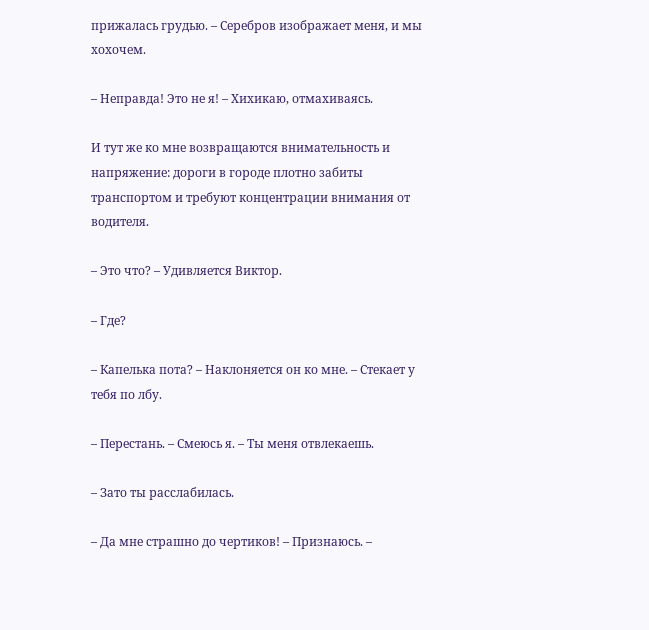прижалась грудью. – Серебров изображает меня, и мы хохочем.

– Неправда! Это не я! – Хихикаю, отмахиваясь.

И тут же ко мне возвращаются внимательность и напряжение: дороги в городе плотно забиты транспортом и требуют концентрации внимания от водителя.

– Это что? – Удивляется Виктор.

– Где?

– Капелька пота? – Наклоняется он ко мне. – Стекает у тебя по лбу.

– Перестань. – Смеюсь я. – Ты меня отвлекаешь.

– Зато ты расслабилась.

– Да мне страшно до чертиков! – Признаюсь. –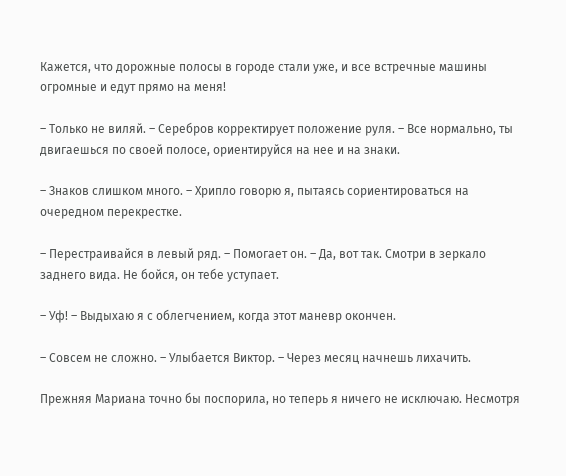Кажется, что дорожные полосы в городе стали уже, и все встречные машины огромные и едут прямо на меня!

– Только не виляй. – Серебров корректирует положение руля. – Все нормально, ты двигаешься по своей полосе, ориентируйся на нее и на знаки.

– Знаков слишком много. – Хрипло говорю я, пытаясь сориентироваться на очередном перекрестке.

– Перестраивайся в левый ряд. – Помогает он. – Да, вот так. Смотри в зеркало заднего вида. Не бойся, он тебе уступает.

– Уф! – Выдыхаю я с облегчением, когда этот маневр окончен.

– Совсем не сложно. – Улыбается Виктор. – Через месяц начнешь лихачить.

Прежняя Мариана точно бы поспорила, но теперь я ничего не исключаю. Несмотря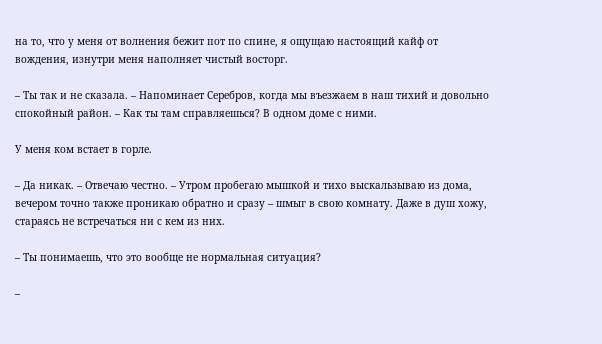на то, что у меня от волнения бежит пот по спине, я ощущаю настоящий кайф от вождения, изнутри меня наполняет чистый восторг.

– Ты так и не сказала. – Напоминает Серебров, когда мы въезжаем в наш тихий и довольно спокойный район. – Как ты там справляешься? В одном доме с ними.

У меня ком встает в горле.

– Да никак. – Отвечаю честно. – Утром пробегаю мышкой и тихо выскальзываю из дома, вечером точно также проникаю обратно и сразу – шмыг в свою комнату. Даже в душ хожу, стараясь не встречаться ни с кем из них.

– Ты понимаешь, что это вообще не нормальная ситуация?

–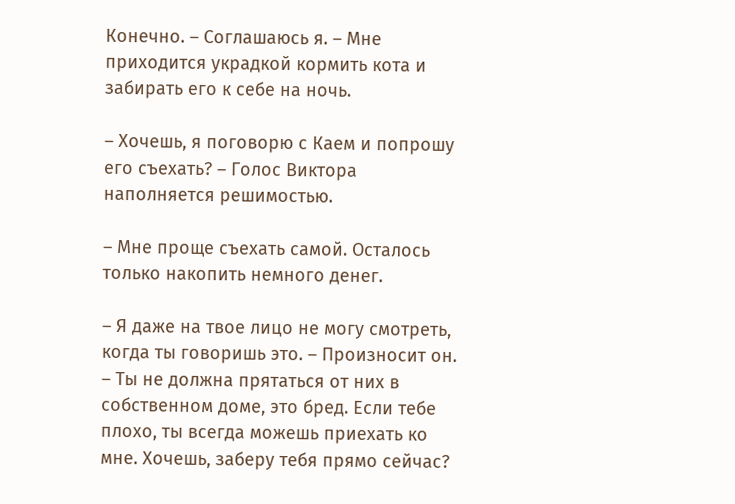Конечно. – Соглашаюсь я. – Мне приходится украдкой кормить кота и забирать его к себе на ночь.

– Хочешь, я поговорю с Каем и попрошу его съехать? – Голос Виктора наполняется решимостью.

– Мне проще съехать самой. Осталось только накопить немного денег.

– Я даже на твое лицо не могу смотреть, когда ты говоришь это. – Произносит он. – Ты не должна прятаться от них в собственном доме, это бред. Если тебе плохо, ты всегда можешь приехать ко мне. Хочешь, заберу тебя прямо сейчас?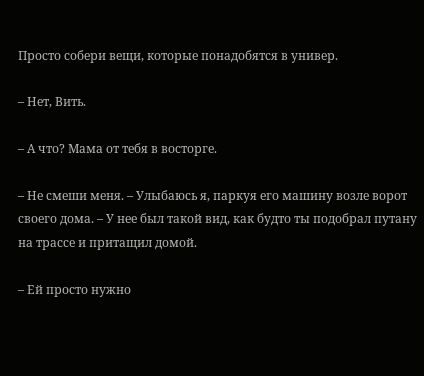Просто собери вещи, которые понадобятся в универ.

– Нет, Вить.

– А что? Мама от тебя в восторге.

– Не смеши меня. – Улыбаюсь я, паркуя его машину возле ворот своего дома. – У нее был такой вид, как будто ты подобрал путану на трассе и притащил домой.

– Ей просто нужно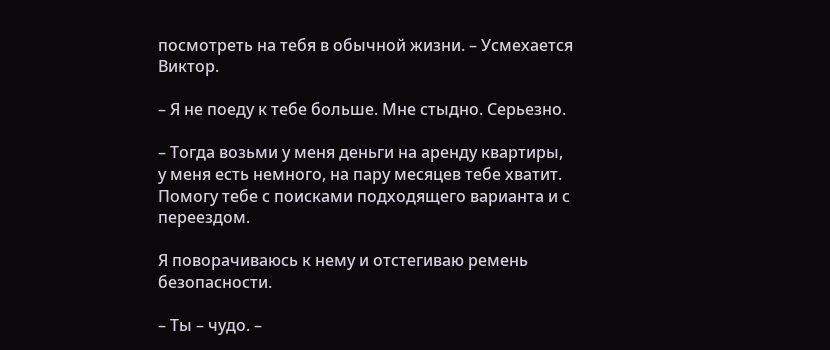посмотреть на тебя в обычной жизни. – Усмехается Виктор.

– Я не поеду к тебе больше. Мне стыдно. Серьезно.

– Тогда возьми у меня деньги на аренду квартиры, у меня есть немного, на пару месяцев тебе хватит. Помогу тебе с поисками подходящего варианта и с переездом.

Я поворачиваюсь к нему и отстегиваю ремень безопасности.

– Ты – чудо. –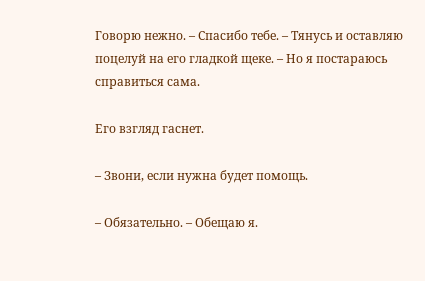Говорю нежно. – Спасибо тебе. – Тянусь и оставляю поцелуй на его гладкой щеке. – Но я постараюсь справиться сама.

Его взгляд гаснет.

– Звони, если нужна будет помощь.

– Обязательно. – Обещаю я.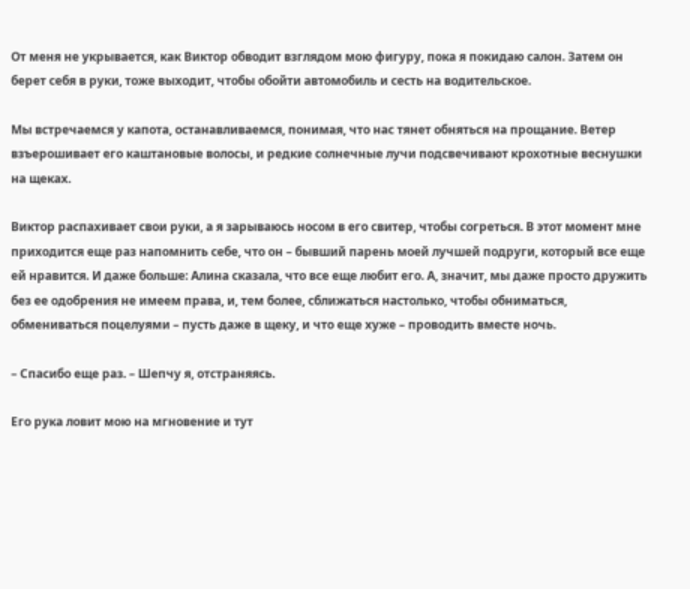От меня не укрывается, как Виктор обводит взглядом мою фигуру, пока я покидаю салон. Затем он берет себя в руки, тоже выходит, чтобы обойти автомобиль и сесть на водительское.

Мы встречаемся у капота, останавливаемся, понимая, что нас тянет обняться на прощание. Ветер взъерошивает его каштановые волосы, и редкие солнечные лучи подсвечивают крохотные веснушки на щеках.

Виктор распахивает свои руки, а я зарываюсь носом в его свитер, чтобы согреться. В этот момент мне приходится еще раз напомнить себе, что он – бывший парень моей лучшей подруги, который все еще ей нравится. И даже больше: Алина сказала, что все еще любит его. А, значит, мы даже просто дружить без ее одобрения не имеем права, и, тем более, сближаться настолько, чтобы обниматься, обмениваться поцелуями – пусть даже в щеку, и что еще хуже – проводить вместе ночь.

– Спасибо еще раз. – Шепчу я, отстраняясь.

Его рука ловит мою на мгновение и тут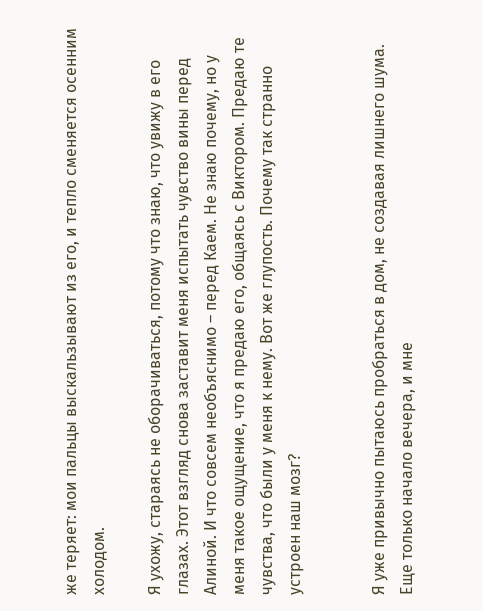же теряет: мои пальцы выскальзывают из его, и тепло сменяется осенним холодом.

Я ухожу, стараясь не оборачиваться, потому что знаю, что увижу в его глазах. Этот взгляд снова заставит меня испытать чувство вины перед Алиной. И что совсем необъяснимо – перед Каем. Не знаю почему, но у меня такое ощущение, что я предаю его, общаясь с Виктором. Предаю те чувства, что были у меня к нему. Вот же глупость. Почему так странно устроен наш мозг?


Я уже привычно пытаюсь пробраться в дом, не создавая лишнего шума. Еще только начало вечера, и мне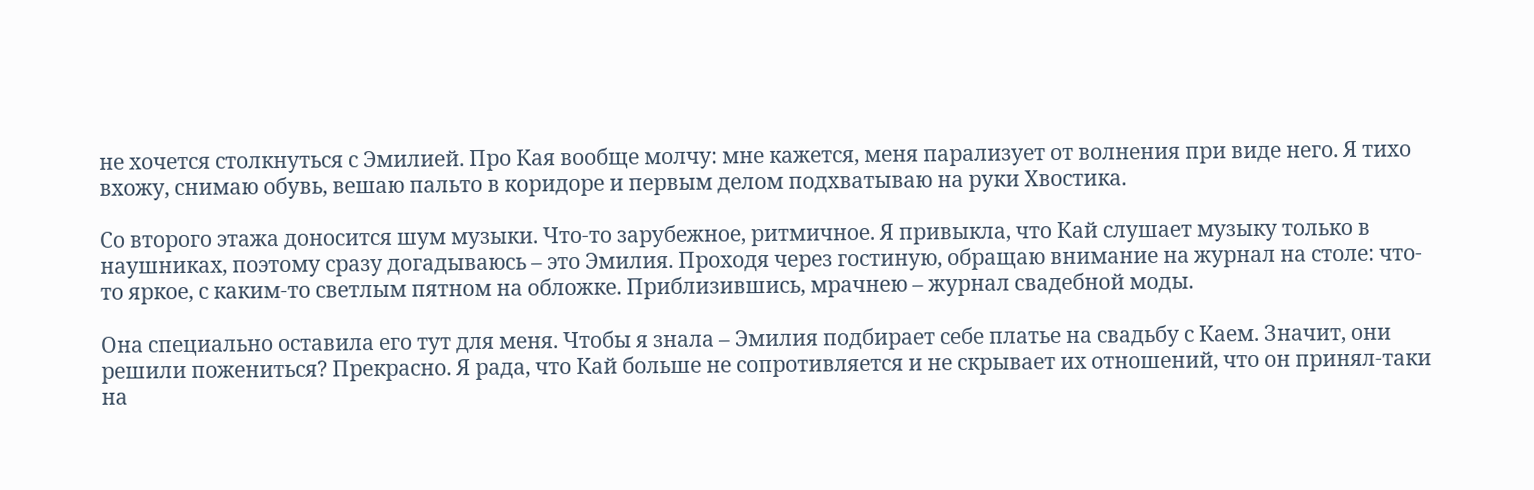не хочется столкнуться с Эмилией. Про Кая вообще молчу: мне кажется, меня парализует от волнения при виде него. Я тихо вхожу, снимаю обувь, вешаю пальто в коридоре и первым делом подхватываю на руки Хвостика.

Со второго этажа доносится шум музыки. Что-то зарубежное, ритмичное. Я привыкла, что Кай слушает музыку только в наушниках, поэтому сразу догадываюсь – это Эмилия. Проходя через гостиную, обращаю внимание на журнал на столе: что-то яркое, с каким-то светлым пятном на обложке. Приблизившись, мрачнею – журнал свадебной моды.

Она специально оставила его тут для меня. Чтобы я знала – Эмилия подбирает себе платье на свадьбу с Каем. Значит, они решили пожениться? Прекрасно. Я рада, что Кай больше не сопротивляется и не скрывает их отношений, что он принял-таки на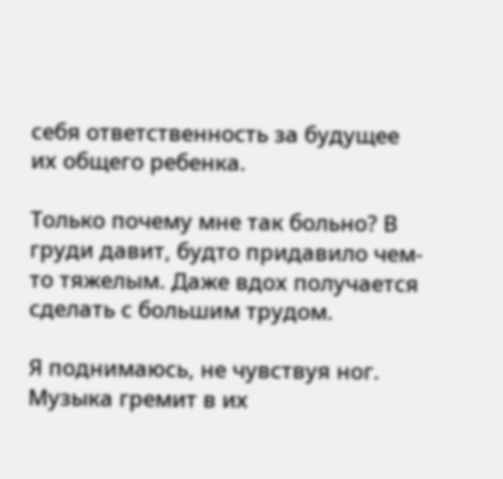себя ответственность за будущее их общего ребенка.

Только почему мне так больно? В груди давит, будто придавило чем-то тяжелым. Даже вдох получается сделать с большим трудом.

Я поднимаюсь, не чувствуя ног. Музыка гремит в их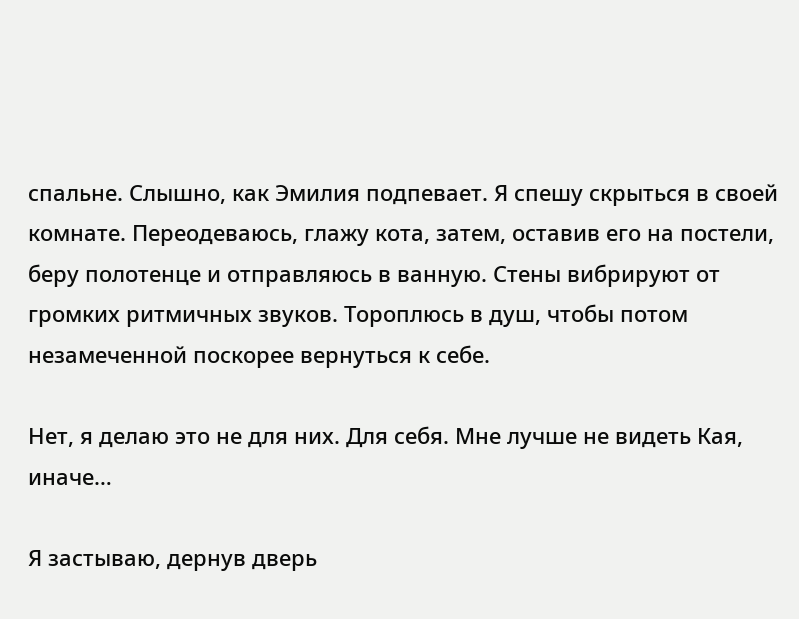спальне. Слышно, как Эмилия подпевает. Я спешу скрыться в своей комнате. Переодеваюсь, глажу кота, затем, оставив его на постели, беру полотенце и отправляюсь в ванную. Стены вибрируют от громких ритмичных звуков. Тороплюсь в душ, чтобы потом незамеченной поскорее вернуться к себе.

Нет, я делаю это не для них. Для себя. Мне лучше не видеть Кая, иначе…

Я застываю, дернув дверь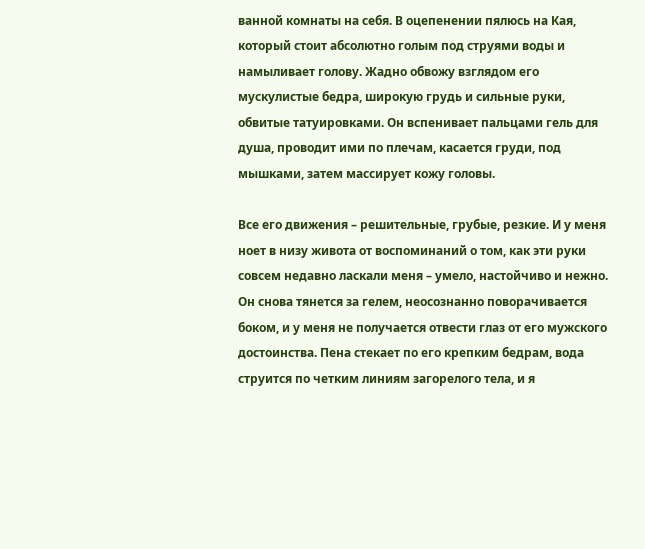ванной комнаты на себя. В оцепенении пялюсь на Кая, который стоит абсолютно голым под струями воды и намыливает голову. Жадно обвожу взглядом его мускулистые бедра, широкую грудь и сильные руки, обвитые татуировками. Он вспенивает пальцами гель для душа, проводит ими по плечам, касается груди, под мышками, затем массирует кожу головы.

Все его движения – решительные, грубые, резкие. И у меня ноет в низу живота от воспоминаний о том, как эти руки совсем недавно ласкали меня – умело, настойчиво и нежно. Он снова тянется за гелем, неосознанно поворачивается боком, и у меня не получается отвести глаз от его мужского достоинства. Пена стекает по его крепким бедрам, вода струится по четким линиям загорелого тела, и я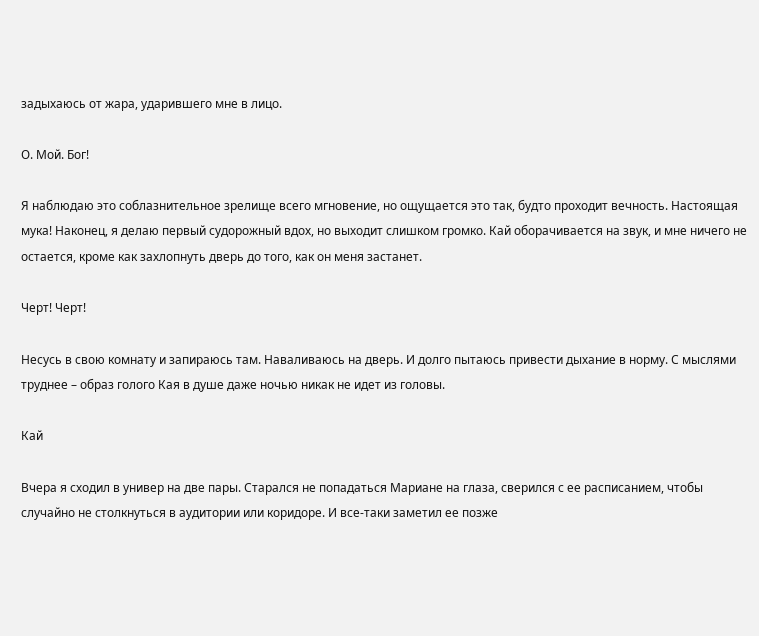задыхаюсь от жара, ударившего мне в лицо.

О. Мой. Бог!

Я наблюдаю это соблазнительное зрелище всего мгновение, но ощущается это так, будто проходит вечность. Настоящая мука! Наконец, я делаю первый судорожный вдох, но выходит слишком громко. Кай оборачивается на звук, и мне ничего не остается, кроме как захлопнуть дверь до того, как он меня застанет.

Черт! Черт!

Несусь в свою комнату и запираюсь там. Наваливаюсь на дверь. И долго пытаюсь привести дыхание в норму. С мыслями труднее – образ голого Кая в душе даже ночью никак не идет из головы.

Кай

Вчера я сходил в универ на две пары. Старался не попадаться Мариане на глаза, сверился с ее расписанием, чтобы случайно не столкнуться в аудитории или коридоре. И все-таки заметил ее позже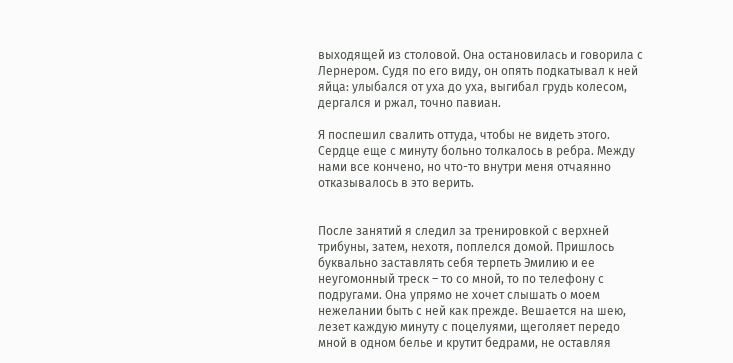выходящей из столовой. Она остановилась и говорила с Лернером. Судя по его виду, он опять подкатывал к ней яйца: улыбался от уха до уха, выгибал грудь колесом, дергался и ржал, точно павиан.

Я поспешил свалить оттуда, чтобы не видеть этого. Сердце еще с минуту больно толкалось в ребра. Между нами все кончено, но что-то внутри меня отчаянно отказывалось в это верить.


После занятий я следил за тренировкой с верхней трибуны, затем, нехотя, поплелся домой. Пришлось буквально заставлять себя терпеть Эмилию и ее неугомонный треск – то со мной, то по телефону с подругами. Она упрямо не хочет слышать о моем нежелании быть с ней как прежде. Вешается на шею, лезет каждую минуту с поцелуями, щеголяет передо мной в одном белье и крутит бедрами, не оставляя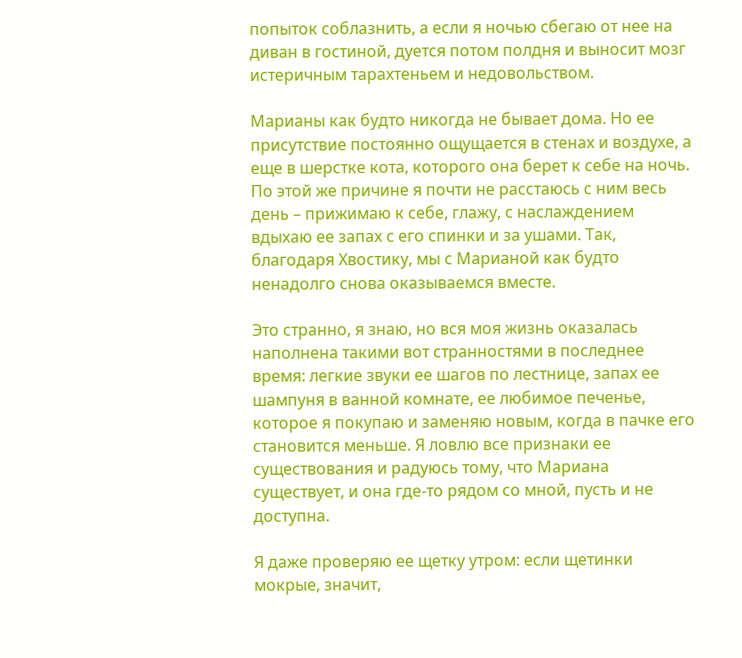попыток соблазнить, а если я ночью сбегаю от нее на диван в гостиной, дуется потом полдня и выносит мозг истеричным тарахтеньем и недовольством.

Марианы как будто никогда не бывает дома. Но ее присутствие постоянно ощущается в стенах и воздухе, а еще в шерстке кота, которого она берет к себе на ночь. По этой же причине я почти не расстаюсь с ним весь день – прижимаю к себе, глажу, с наслаждением вдыхаю ее запах с его спинки и за ушами. Так, благодаря Хвостику, мы с Марианой как будто ненадолго снова оказываемся вместе.

Это странно, я знаю, но вся моя жизнь оказалась наполнена такими вот странностями в последнее время: легкие звуки ее шагов по лестнице, запах ее шампуня в ванной комнате, ее любимое печенье, которое я покупаю и заменяю новым, когда в пачке его становится меньше. Я ловлю все признаки ее существования и радуюсь тому, что Мариана существует, и она где-то рядом со мной, пусть и не доступна.

Я даже проверяю ее щетку утром: если щетинки мокрые, значит,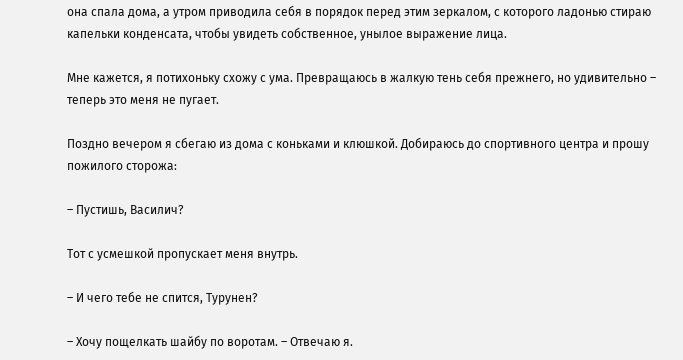она спала дома, а утром приводила себя в порядок перед этим зеркалом, с которого ладонью стираю капельки конденсата, чтобы увидеть собственное, унылое выражение лица.

Мне кажется, я потихоньку схожу с ума. Превращаюсь в жалкую тень себя прежнего, но удивительно – теперь это меня не пугает.

Поздно вечером я сбегаю из дома с коньками и клюшкой. Добираюсь до спортивного центра и прошу пожилого сторожа:

– Пустишь, Василич?

Тот с усмешкой пропускает меня внутрь.

– И чего тебе не спится, Турунен?

– Хочу пощелкать шайбу по воротам. – Отвечаю я.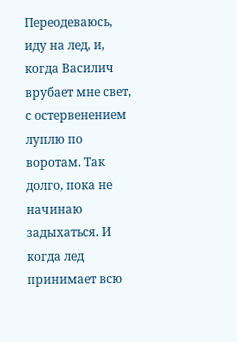Переодеваюсь, иду на лед, и, когда Василич врубает мне свет, с остервенением луплю по воротам. Так долго, пока не начинаю задыхаться. И когда лед принимает всю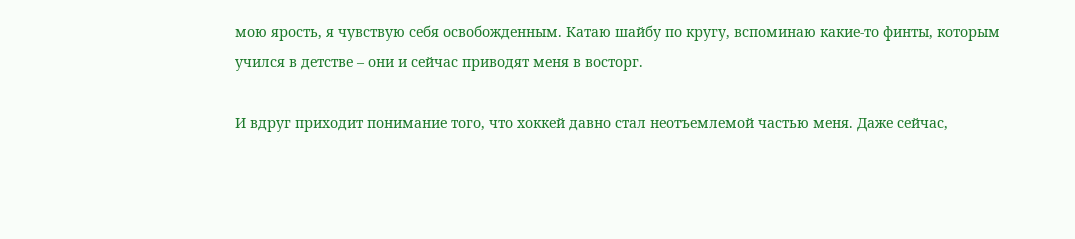мою ярость, я чувствую себя освобожденным. Катаю шайбу по кругу, вспоминаю какие-то финты, которым учился в детстве – они и сейчас приводят меня в восторг.

И вдруг приходит понимание того, что хоккей давно стал неотъемлемой частью меня. Даже сейчас,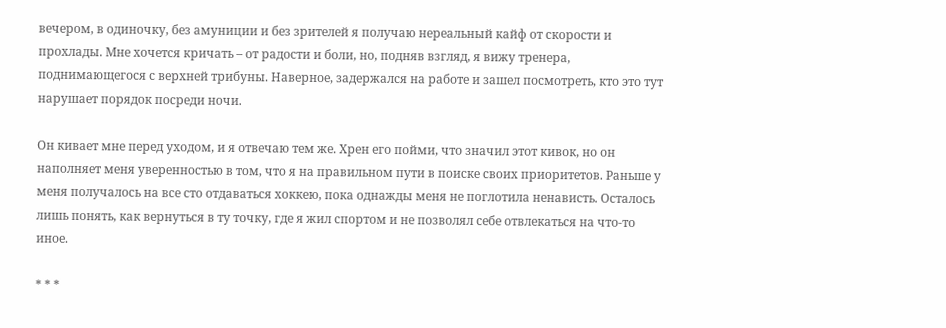вечером, в одиночку, без амуниции и без зрителей я получаю нереальный кайф от скорости и прохлады. Мне хочется кричать – от радости и боли, но, подняв взгляд, я вижу тренера, поднимающегося с верхней трибуны. Наверное, задержался на работе и зашел посмотреть, кто это тут нарушает порядок посреди ночи.

Он кивает мне перед уходом, и я отвечаю тем же. Хрен его пойми, что значил этот кивок, но он наполняет меня уверенностью в том, что я на правильном пути в поиске своих приоритетов. Раньше у меня получалось на все сто отдаваться хоккею, пока однажды меня не поглотила ненависть. Осталось лишь понять, как вернуться в ту точку, где я жил спортом и не позволял себе отвлекаться на что-то иное.

* * *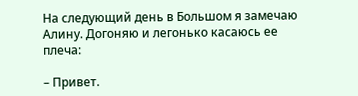На следующий день в Большом я замечаю Алину. Догоняю и легонько касаюсь ее плеча:

– Привет.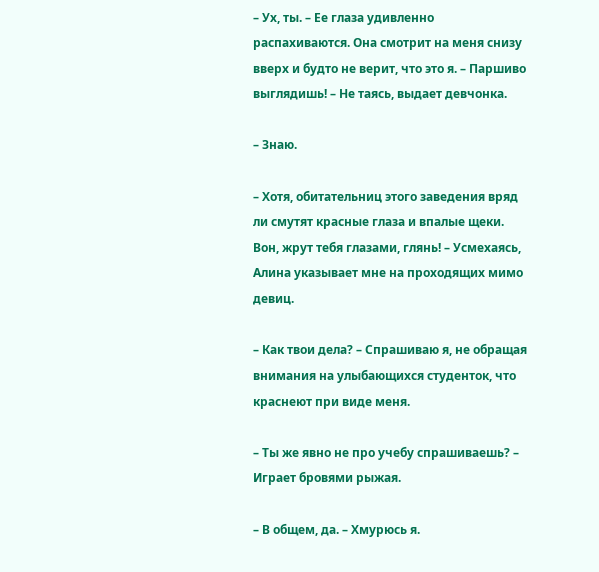– Ух, ты. – Ее глаза удивленно распахиваются. Она смотрит на меня снизу вверх и будто не верит, что это я. – Паршиво выглядишь! – Не таясь, выдает девчонка.

– Знаю.

– Хотя, обитательниц этого заведения вряд ли смутят красные глаза и впалые щеки. Вон, жрут тебя глазами, глянь! – Усмехаясь, Алина указывает мне на проходящих мимо девиц.

– Как твои дела? – Спрашиваю я, не обращая внимания на улыбающихся студенток, что краснеют при виде меня.

– Ты же явно не про учебу спрашиваешь? – Играет бровями рыжая.

– В общем, да. – Хмурюсь я.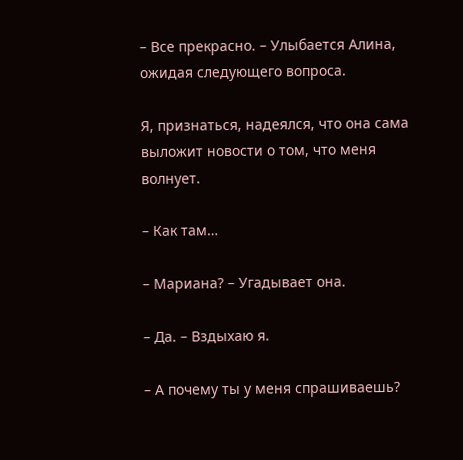– Все прекрасно. – Улыбается Алина, ожидая следующего вопроса.

Я, признаться, надеялся, что она сама выложит новости о том, что меня волнует.

– Как там…

– Мариана? – Угадывает она.

– Да. – Вздыхаю я.

– А почему ты у меня спрашиваешь?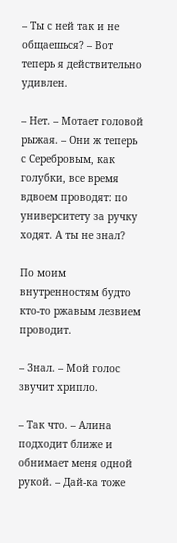– Ты с ней так и не общаешься? – Вот теперь я действительно удивлен.

– Нет. – Мотает головой рыжая. – Они ж теперь с Серебровым, как голубки, все время вдвоем проводят: по университету за ручку ходят. А ты не знал?

По моим внутренностям будто кто-то ржавым лезвием проводит.

– Знал. – Мой голос звучит хрипло.

– Так что. – Алина подходит ближе и обнимает меня одной рукой. – Дай-ка тоже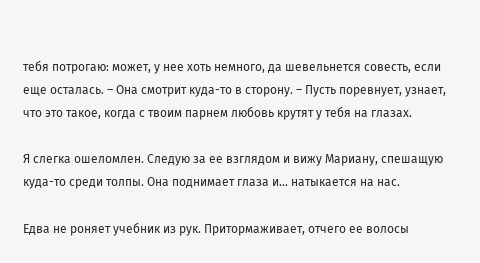тебя потрогаю: может, у нее хоть немного, да шевельнется совесть, если еще осталась. – Она смотрит куда-то в сторону. – Пусть поревнует, узнает, что это такое, когда с твоим парнем любовь крутят у тебя на глазах.

Я слегка ошеломлен. Следую за ее взглядом и вижу Мариану, спешащую куда-то среди толпы. Она поднимает глаза и… натыкается на нас.

Едва не роняет учебник из рук. Притормаживает, отчего ее волосы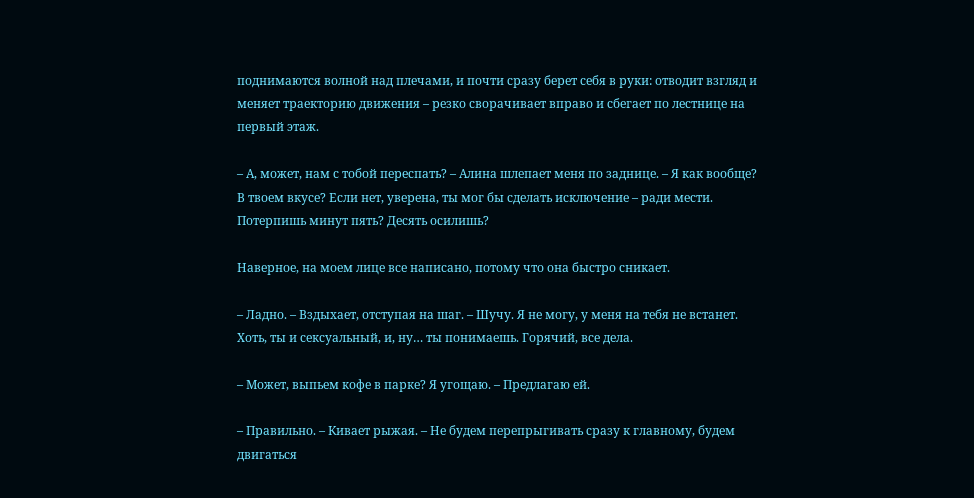поднимаются волной над плечами, и почти сразу берет себя в руки: отводит взгляд и меняет траекторию движения – резко сворачивает вправо и сбегает по лестнице на первый этаж.

– А, может, нам с тобой переспать? – Алина шлепает меня по заднице. – Я как вообще? В твоем вкусе? Если нет, уверена, ты мог бы сделать исключение – ради мести. Потерпишь минут пять? Десять осилишь?

Наверное, на моем лице все написано, потому что она быстро сникает.

– Ладно. – Вздыхает, отступая на шаг. – Шучу. Я не могу, у меня на тебя не встанет. Хоть, ты и сексуальный, и, ну… ты понимаешь. Горячий, все дела.

– Может, выпьем кофе в парке? Я угощаю. – Предлагаю ей.

– Правильно. – Кивает рыжая. – Не будем перепрыгивать сразу к главному, будем двигаться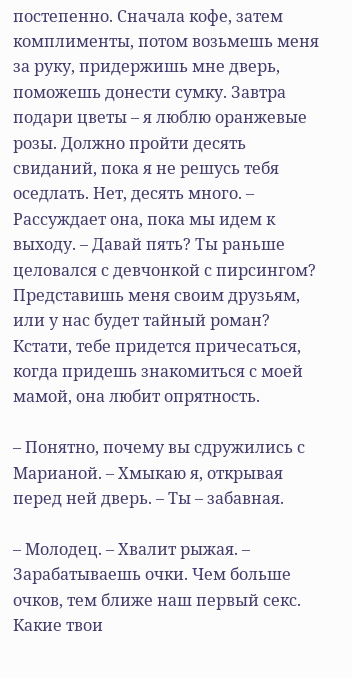постепенно. Сначала кофе, затем комплименты, потом возьмешь меня за руку, придержишь мне дверь, поможешь донести сумку. Завтра подари цветы – я люблю оранжевые розы. Должно пройти десять свиданий, пока я не решусь тебя оседлать. Нет, десять много. – Рассуждает она, пока мы идем к выходу. – Давай пять? Ты раньше целовался с девчонкой с пирсингом? Представишь меня своим друзьям, или у нас будет тайный роман? Кстати, тебе придется причесаться, когда придешь знакомиться с моей мамой, она любит опрятность.

– Понятно, почему вы сдружились с Марианой. – Хмыкаю я, открывая перед ней дверь. – Ты – забавная.

– Молодец. – Хвалит рыжая. – Зарабатываешь очки. Чем больше очков, тем ближе наш первый секс. Какие твои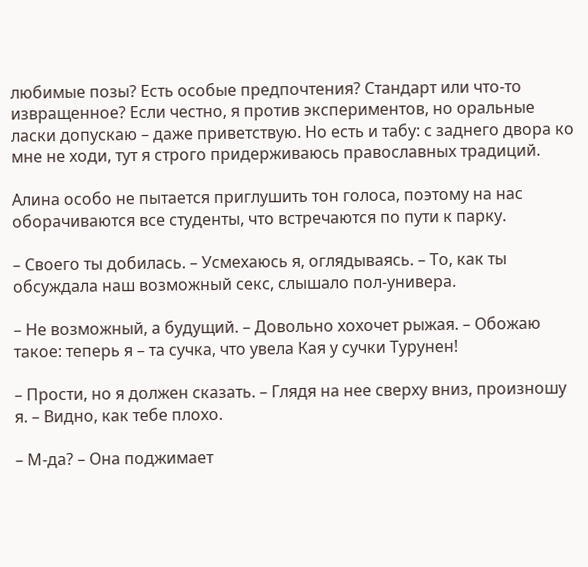любимые позы? Есть особые предпочтения? Стандарт или что-то извращенное? Если честно, я против экспериментов, но оральные ласки допускаю – даже приветствую. Но есть и табу: с заднего двора ко мне не ходи, тут я строго придерживаюсь православных традиций.

Алина особо не пытается приглушить тон голоса, поэтому на нас оборачиваются все студенты, что встречаются по пути к парку.

– Своего ты добилась. – Усмехаюсь я, оглядываясь. – То, как ты обсуждала наш возможный секс, слышало пол-универа.

– Не возможный, а будущий. – Довольно хохочет рыжая. – Обожаю такое: теперь я – та сучка, что увела Кая у сучки Турунен!

– Прости, но я должен сказать. – Глядя на нее сверху вниз, произношу я. – Видно, как тебе плохо.

– М-да? – Она поджимает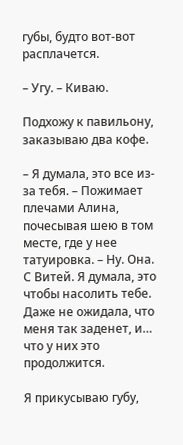губы, будто вот-вот расплачется.

– Угу. – Киваю.

Подхожу к павильону, заказываю два кофе.

– Я думала, это все из-за тебя. – Пожимает плечами Алина, почесывая шею в том месте, где у нее татуировка. – Ну. Она. С Витей. Я думала, это чтобы насолить тебе. Даже не ожидала, что меня так заденет, и… что у них это продолжится.

Я прикусываю губу,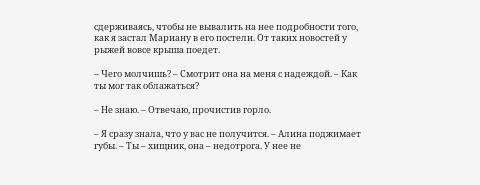сдерживаясь, чтобы не вывалить на нее подробности того, как я застал Мариану в его постели. От таких новостей у рыжей вовсе крыша поедет.

– Чего молчишь? – Смотрит она на меня с надеждой. – Как ты мог так облажаться?

– Не знаю. – Отвечаю, прочистив горло.

– Я сразу знала, что у вас не получится. – Алина поджимает губы. – Ты – хищник, она – недотрога. У нее не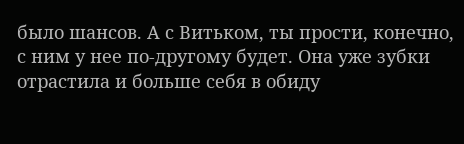было шансов. А с Витьком, ты прости, конечно, с ним у нее по-другому будет. Она уже зубки отрастила и больше себя в обиду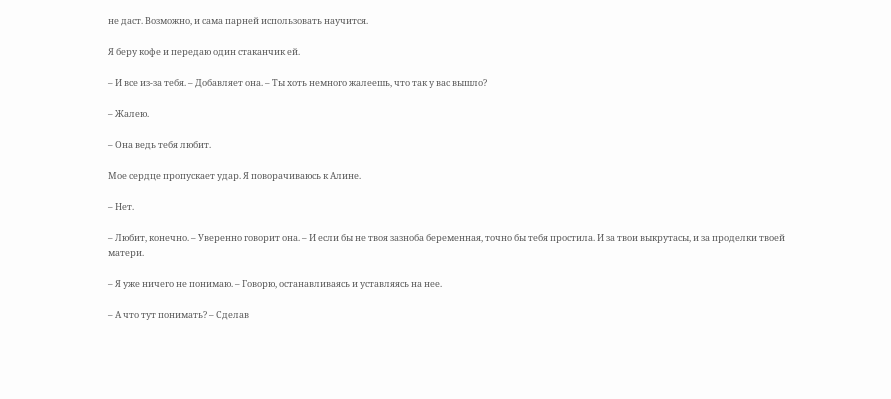не даст. Возможно, и сама парней использовать научится.

Я беру кофе и передаю один стаканчик ей.

– И все из-за тебя. – Добавляет она. – Ты хоть немного жалеешь, что так у вас вышло?

– Жалею.

– Она ведь тебя любит.

Мое сердце пропускает удар. Я поворачиваюсь к Алине.

– Нет.

– Любит, конечно. – Уверенно говорит она. – И если бы не твоя зазноба беременная, точно бы тебя простила. И за твои выкрутасы, и за проделки твоей матери.

– Я уже ничего не понимаю. – Говорю, останавливаясь и уставляясь на нее.

– А что тут понимать? – Сделав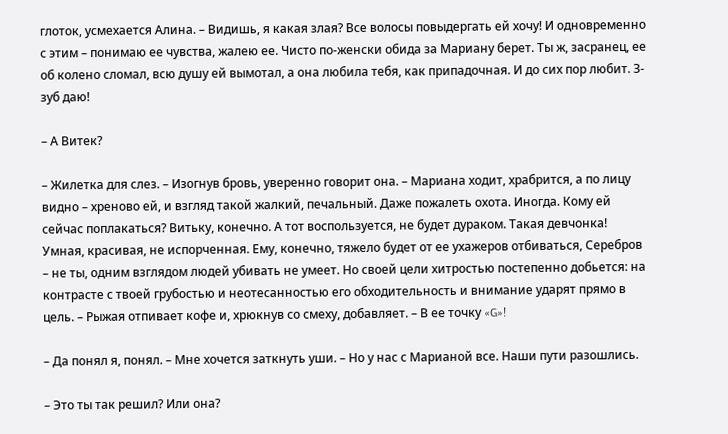глоток, усмехается Алина. – Видишь, я какая злая? Все волосы повыдергать ей хочу! И одновременно с этим – понимаю ее чувства, жалею ее. Чисто по-женски обида за Мариану берет. Ты ж, засранец, ее об колено сломал, всю душу ей вымотал, а она любила тебя, как припадочная. И до сих пор любит. З-зуб даю!

– А Витек?

– Жилетка для слез. – Изогнув бровь, уверенно говорит она. – Мариана ходит, храбрится, а по лицу видно – хреново ей, и взгляд такой жалкий, печальный. Даже пожалеть охота. Иногда. Кому ей сейчас поплакаться? Витьку, конечно. А тот воспользуется, не будет дураком. Такая девчонка! Умная, красивая, не испорченная. Ему, конечно, тяжело будет от ее ухажеров отбиваться, Серебров – не ты, одним взглядом людей убивать не умеет. Но своей цели хитростью постепенно добьется: на контрасте с твоей грубостью и неотесанностью его обходительность и внимание ударят прямо в цель. – Рыжая отпивает кофе и, хрюкнув со смеху, добавляет. – В ее точку «G»!

– Да понял я, понял. – Мне хочется заткнуть уши. – Но у нас с Марианой все. Наши пути разошлись.

– Это ты так решил? Или она?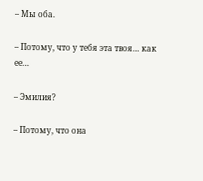– Мы оба.

– Потому, что у тебя эта твоя… как ее…

– Эмилия?

– Потому, что она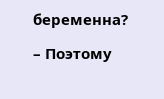беременна?

– Поэтому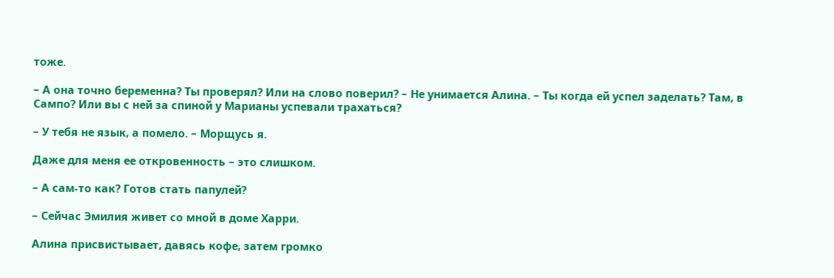тоже.

– А она точно беременна? Ты проверял? Или на слово поверил? – Не унимается Алина. – Ты когда ей успел заделать? Там, в Сампо? Или вы с ней за спиной у Марианы успевали трахаться?

– У тебя не язык, а помело. – Морщусь я.

Даже для меня ее откровенность – это слишком.

– А сам-то как? Готов стать папулей?

– Сейчас Эмилия живет со мной в доме Харри.

Алина присвистывает, давясь кофе, затем громко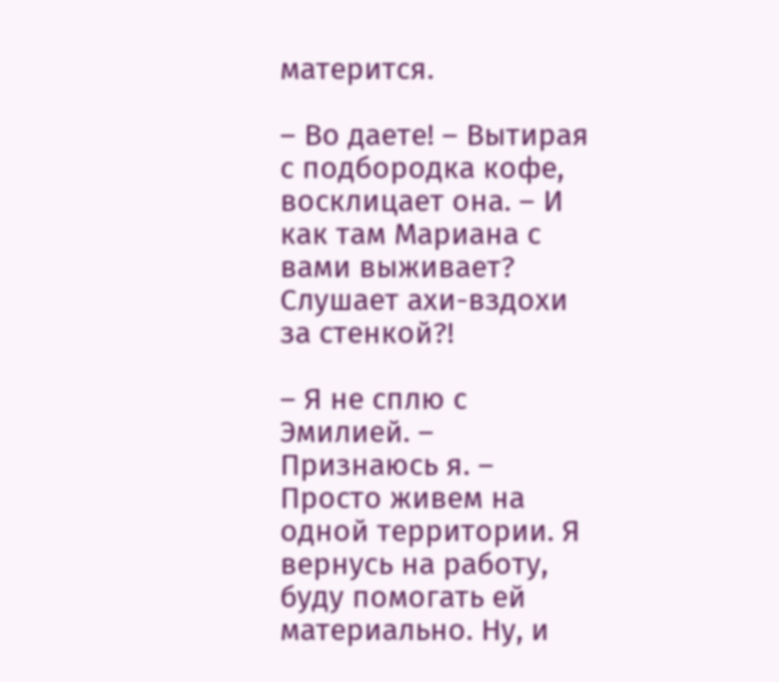матерится.

– Во даете! – Вытирая с подбородка кофе, восклицает она. – И как там Мариана с вами выживает? Слушает ахи-вздохи за стенкой?!

– Я не сплю с Эмилией. – Признаюсь я. – Просто живем на одной территории. Я вернусь на работу, буду помогать ей материально. Ну, и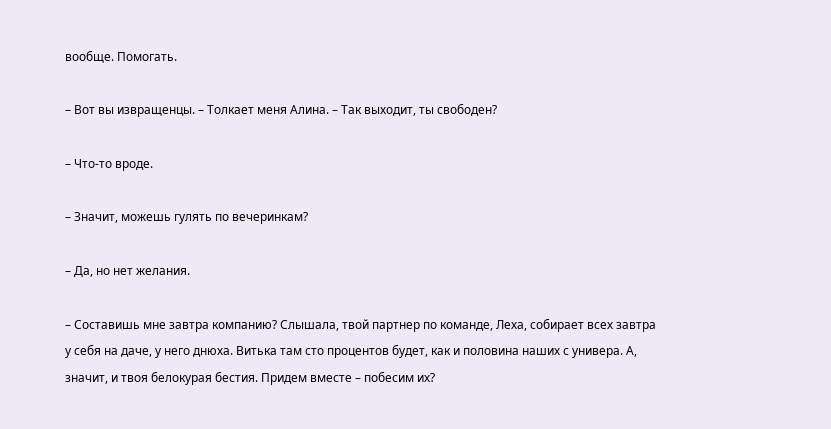вообще. Помогать.

– Вот вы извращенцы. – Толкает меня Алина. – Так выходит, ты свободен?

– Что-то вроде.

– Значит, можешь гулять по вечеринкам?

– Да, но нет желания.

– Составишь мне завтра компанию? Слышала, твой партнер по команде, Леха, собирает всех завтра у себя на даче, у него днюха. Витька там сто процентов будет, как и половина наших с универа. А, значит, и твоя белокурая бестия. Придем вместе – побесим их?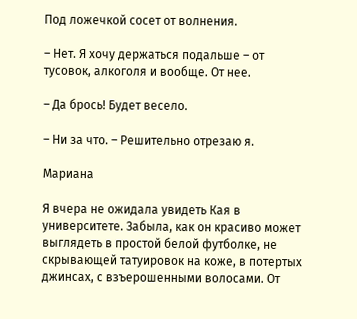Под ложечкой сосет от волнения.

– Нет. Я хочу держаться подальше – от тусовок, алкоголя и вообще. От нее.

– Да брось! Будет весело.

– Ни за что. – Решительно отрезаю я.

Мариана

Я вчера не ожидала увидеть Кая в университете. Забыла, как он красиво может выглядеть в простой белой футболке, не скрывающей татуировок на коже, в потертых джинсах, с взъерошенными волосами. От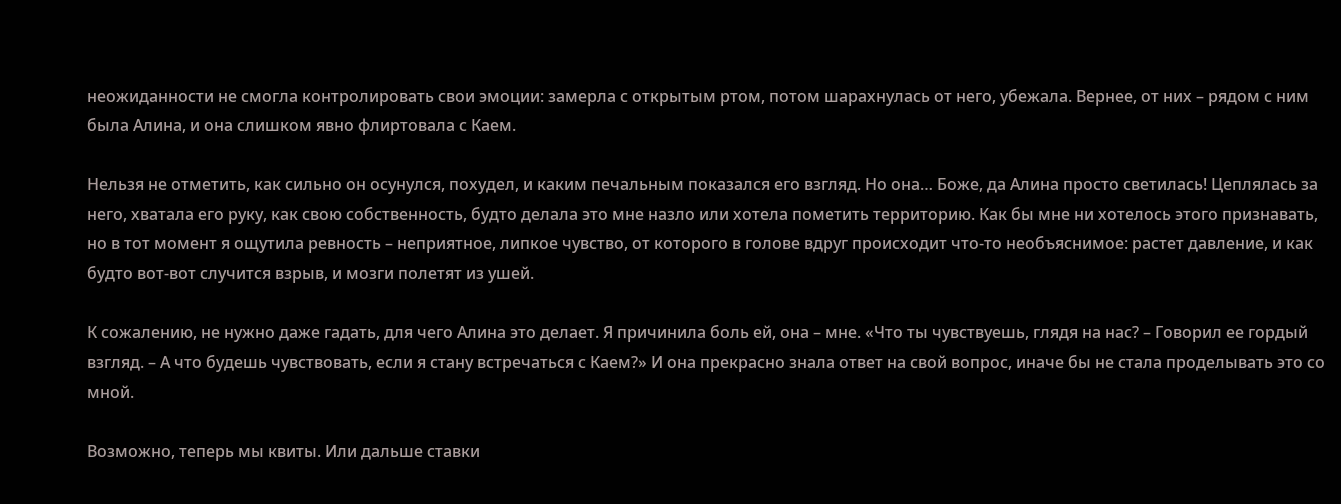неожиданности не смогла контролировать свои эмоции: замерла с открытым ртом, потом шарахнулась от него, убежала. Вернее, от них – рядом с ним была Алина, и она слишком явно флиртовала с Каем.

Нельзя не отметить, как сильно он осунулся, похудел, и каким печальным показался его взгляд. Но она… Боже, да Алина просто светилась! Цеплялась за него, хватала его руку, как свою собственность, будто делала это мне назло или хотела пометить территорию. Как бы мне ни хотелось этого признавать, но в тот момент я ощутила ревность – неприятное, липкое чувство, от которого в голове вдруг происходит что-то необъяснимое: растет давление, и как будто вот-вот случится взрыв, и мозги полетят из ушей.

К сожалению, не нужно даже гадать, для чего Алина это делает. Я причинила боль ей, она – мне. «Что ты чувствуешь, глядя на нас? – Говорил ее гордый взгляд. – А что будешь чувствовать, если я стану встречаться с Каем?» И она прекрасно знала ответ на свой вопрос, иначе бы не стала проделывать это со мной.

Возможно, теперь мы квиты. Или дальше ставки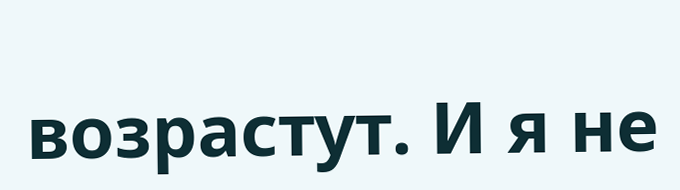возрастут. И я не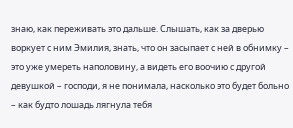знаю, как переживать это дальше. Слышать, как за дверью воркует с ним Эмилия, знать, что он засыпает с ней в обнимку – это уже умереть наполовину, а видеть его воочию с другой девушкой – господи, я не понимала, насколько это будет больно – как будто лошадь лягнула тебя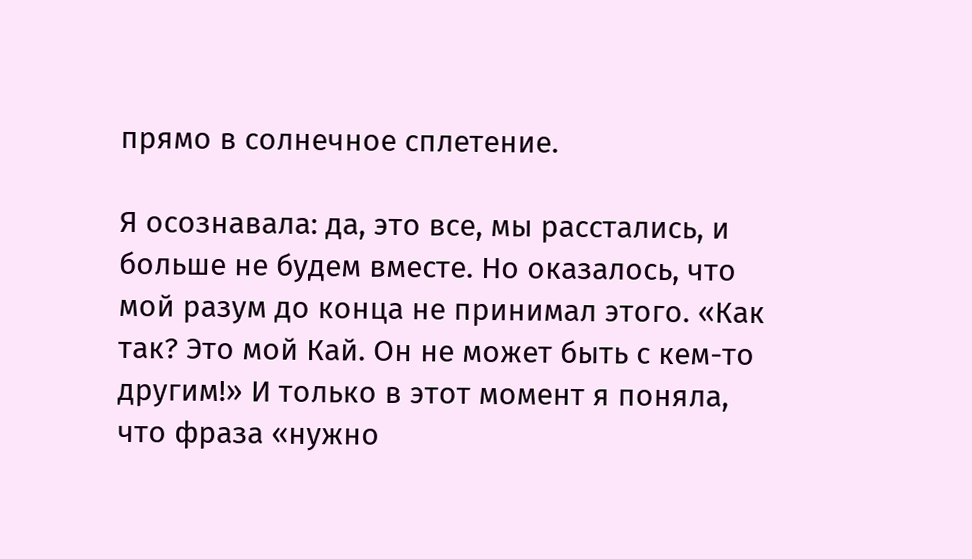прямо в солнечное сплетение.

Я осознавала: да, это все, мы расстались, и больше не будем вместе. Но оказалось, что мой разум до конца не принимал этого. «Как так? Это мой Кай. Он не может быть с кем-то другим!» И только в этот момент я поняла, что фраза «нужно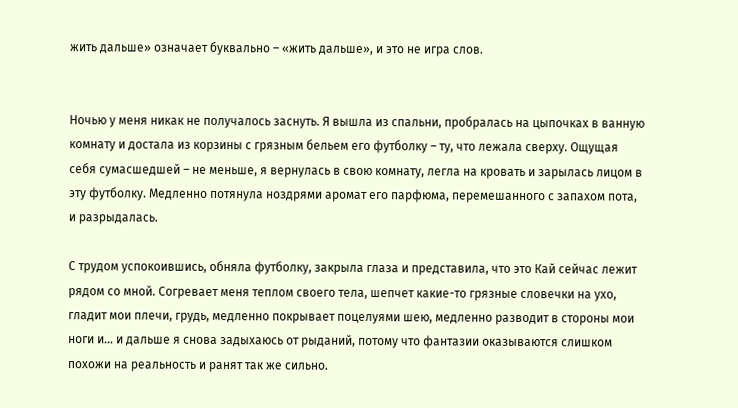жить дальше» означает буквально – «жить дальше», и это не игра слов.


Ночью у меня никак не получалось заснуть. Я вышла из спальни, пробралась на цыпочках в ванную комнату и достала из корзины с грязным бельем его футболку – ту, что лежала сверху. Ощущая себя сумасшедшей – не меньше, я вернулась в свою комнату, легла на кровать и зарылась лицом в эту футболку. Медленно потянула ноздрями аромат его парфюма, перемешанного с запахом пота, и разрыдалась.

С трудом успокоившись, обняла футболку, закрыла глаза и представила, что это Кай сейчас лежит рядом со мной. Согревает меня теплом своего тела, шепчет какие-то грязные словечки на ухо, гладит мои плечи, грудь, медленно покрывает поцелуями шею, медленно разводит в стороны мои ноги и… и дальше я снова задыхаюсь от рыданий, потому что фантазии оказываются слишком похожи на реальность и ранят так же сильно.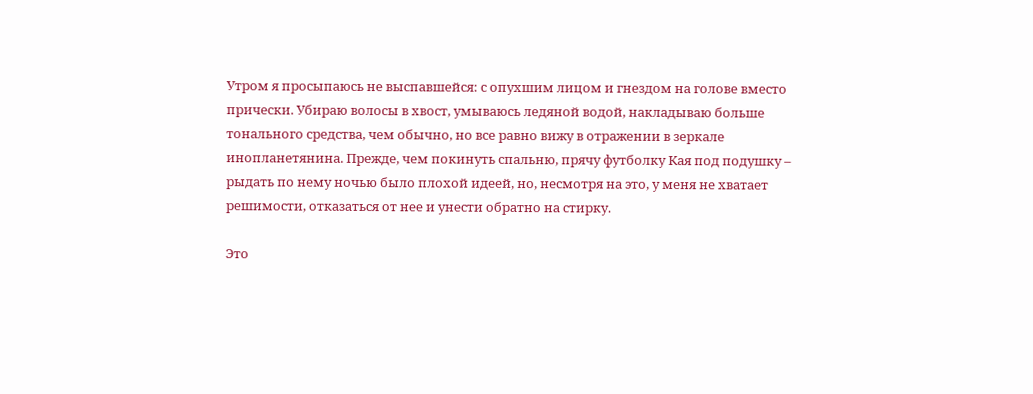Утром я просыпаюсь не выспавшейся: с опухшим лицом и гнездом на голове вместо прически. Убираю волосы в хвост, умываюсь ледяной водой, накладываю больше тонального средства, чем обычно, но все равно вижу в отражении в зеркале инопланетянина. Прежде, чем покинуть спальню, прячу футболку Кая под подушку – рыдать по нему ночью было плохой идеей, но, несмотря на это, у меня не хватает решимости, отказаться от нее и унести обратно на стирку.

Это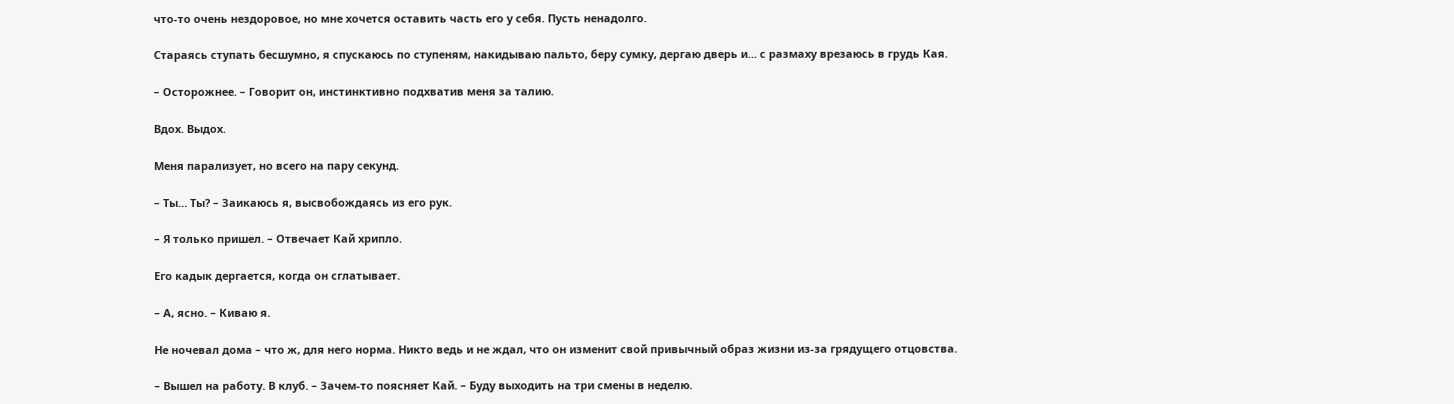что-то очень нездоровое, но мне хочется оставить часть его у себя. Пусть ненадолго.

Стараясь ступать бесшумно, я спускаюсь по ступеням, накидываю пальто, беру сумку, дергаю дверь и… с размаху врезаюсь в грудь Кая.

– Осторожнее. – Говорит он, инстинктивно подхватив меня за талию.

Вдох. Выдох.

Меня парализует, но всего на пару секунд.

– Ты… Ты? – Заикаюсь я, высвобождаясь из его рук.

– Я только пришел. – Отвечает Кай хрипло.

Его кадык дергается, когда он сглатывает.

– А, ясно. – Киваю я.

Не ночевал дома – что ж, для него норма. Никто ведь и не ждал, что он изменит свой привычный образ жизни из-за грядущего отцовства.

– Вышел на работу. В клуб. – Зачем-то поясняет Кай. – Буду выходить на три смены в неделю.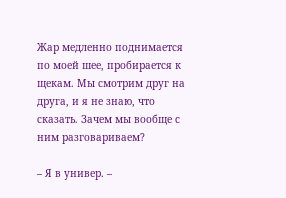Жар медленно поднимается по моей шее, пробирается к щекам. Мы смотрим друг на друга, и я не знаю, что сказать. Зачем мы вообще с ним разговариваем?

– Я в универ. –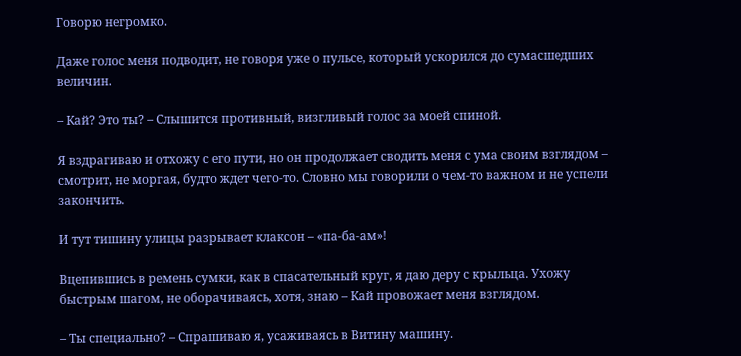Говорю негромко.

Даже голос меня подводит, не говоря уже о пульсе, который ускорился до сумасшедших величин.

– Кай? Это ты? – Слышится противный, визгливый голос за моей спиной.

Я вздрагиваю и отхожу с его пути, но он продолжает сводить меня с ума своим взглядом – смотрит, не моргая, будто ждет чего-то. Словно мы говорили о чем-то важном и не успели закончить.

И тут тишину улицы разрывает клаксон – «па-ба-ам»!

Вцепившись в ремень сумки, как в спасательный круг, я даю деру с крыльца. Ухожу быстрым шагом, не оборачиваясь, хотя, знаю – Кай провожает меня взглядом.

– Ты специально? – Спрашиваю я, усаживаясь в Витину машину.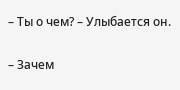– Ты о чем? – Улыбается он.

– Зачем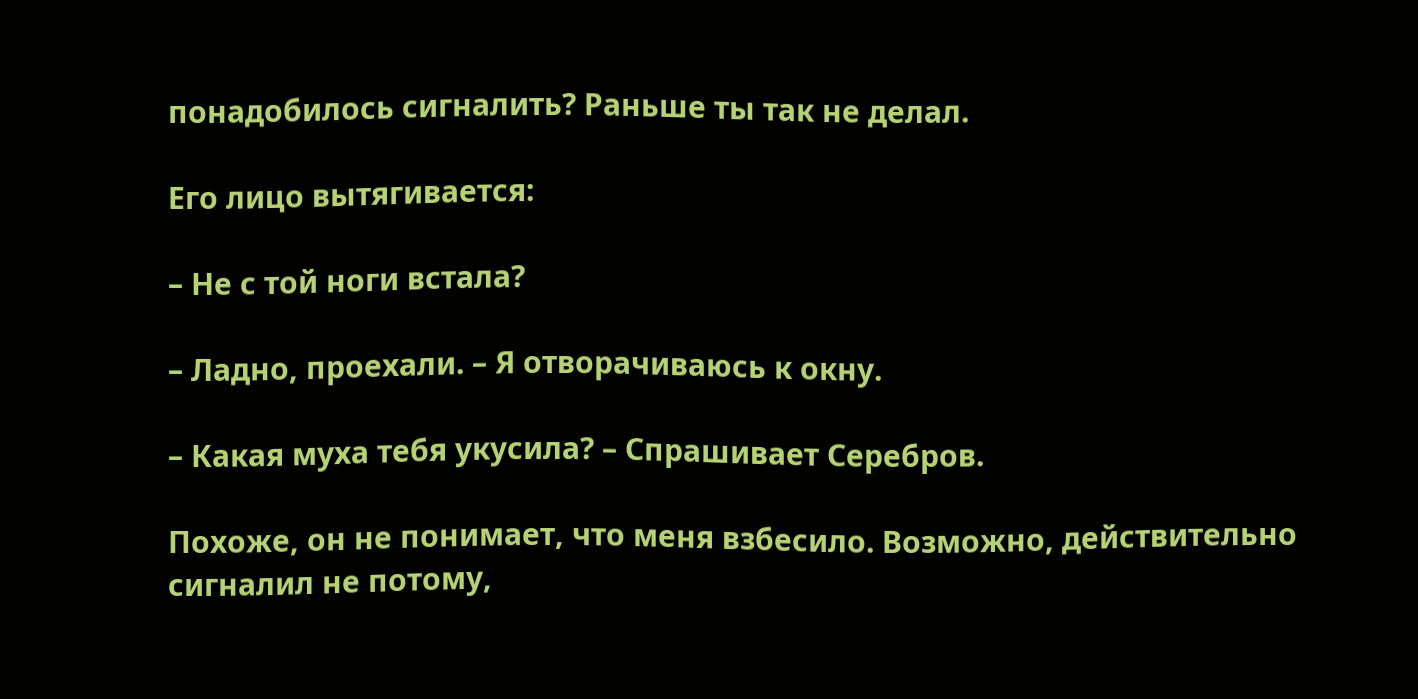понадобилось сигналить? Раньше ты так не делал.

Его лицо вытягивается:

– Не с той ноги встала?

– Ладно, проехали. – Я отворачиваюсь к окну.

– Какая муха тебя укусила? – Спрашивает Серебров.

Похоже, он не понимает, что меня взбесило. Возможно, действительно сигналил не потому,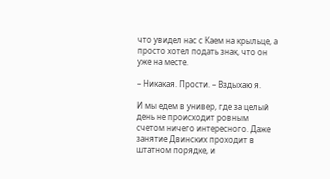что увидел нас с Каем на крыльце, а просто хотел подать знак, что он уже на месте.

– Никакая. Прости. – Вздыхаю я.

И мы едем в универ, где за целый день не происходит ровным счетом ничего интересного. Даже занятие Двинских проходит в штатном порядке, и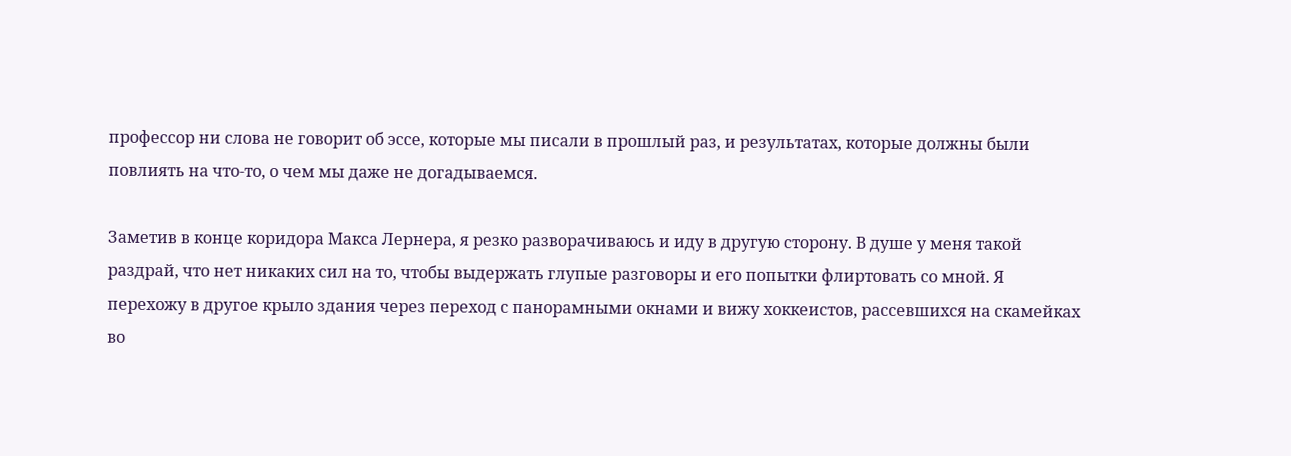профессор ни слова не говорит об эссе, которые мы писали в прошлый раз, и результатах, которые должны были повлиять на что-то, о чем мы даже не догадываемся.

Заметив в конце коридора Макса Лернера, я резко разворачиваюсь и иду в другую сторону. В душе у меня такой раздрай, что нет никаких сил на то, чтобы выдержать глупые разговоры и его попытки флиртовать со мной. Я перехожу в другое крыло здания через переход с панорамными окнами и вижу хоккеистов, рассевшихся на скамейках во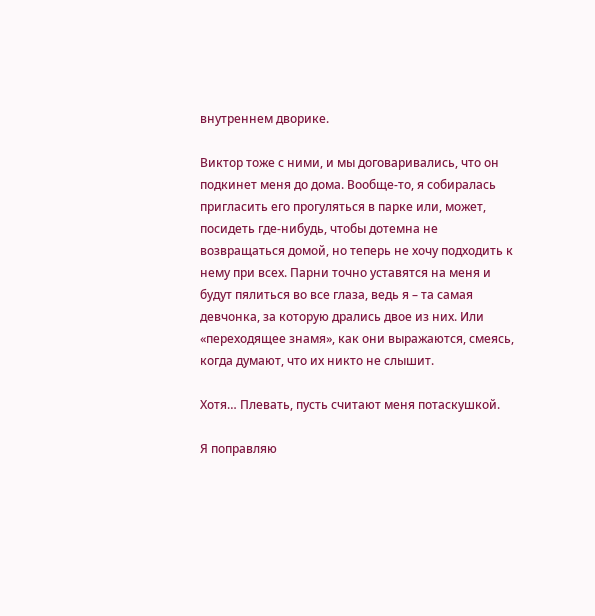внутреннем дворике.

Виктор тоже с ними, и мы договаривались, что он подкинет меня до дома. Вообще-то, я собиралась пригласить его прогуляться в парке или, может, посидеть где-нибудь, чтобы дотемна не возвращаться домой, но теперь не хочу подходить к нему при всех. Парни точно уставятся на меня и будут пялиться во все глаза, ведь я – та самая девчонка, за которую дрались двое из них. Или «переходящее знамя», как они выражаются, смеясь, когда думают, что их никто не слышит.

Хотя… Плевать, пусть считают меня потаскушкой.

Я поправляю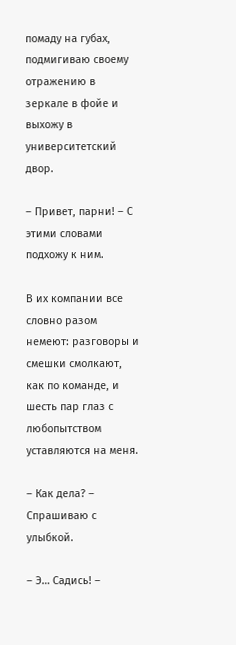помаду на губах, подмигиваю своему отражению в зеркале в фойе и выхожу в университетский двор.

– Привет, парни! – С этими словами подхожу к ним.

В их компании все словно разом немеют: разговоры и смешки смолкают, как по команде, и шесть пар глаз с любопытством уставляются на меня.

– Как дела? – Спрашиваю с улыбкой.

– Э… Садись! –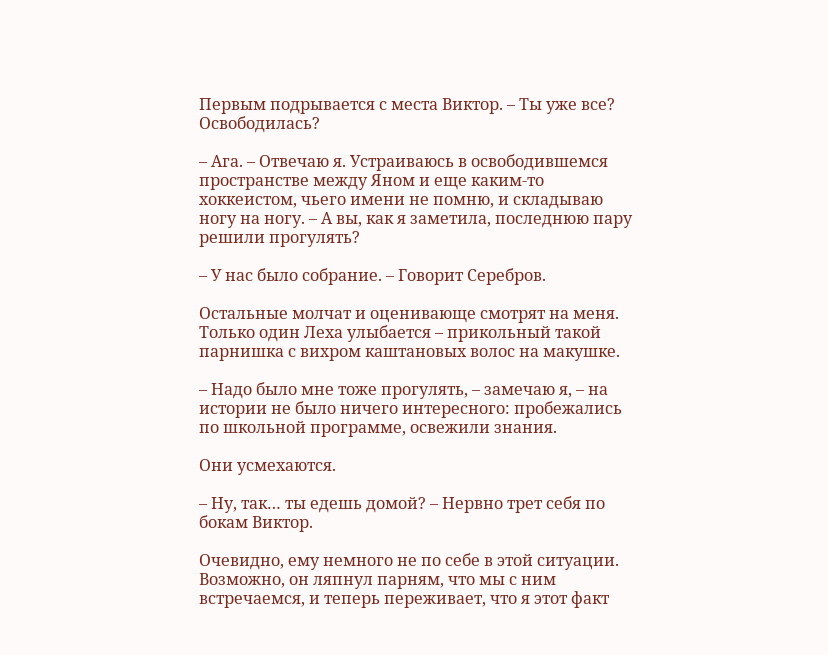Первым подрывается с места Виктор. – Ты уже все? Освободилась?

– Ага. – Отвечаю я. Устраиваюсь в освободившемся пространстве между Яном и еще каким-то хоккеистом, чьего имени не помню, и складываю ногу на ногу. – А вы, как я заметила, последнюю пару решили прогулять?

– У нас было собрание. – Говорит Серебров.

Остальные молчат и оценивающе смотрят на меня. Только один Леха улыбается – прикольный такой парнишка с вихром каштановых волос на макушке.

– Надо было мне тоже прогулять, – замечаю я, – на истории не было ничего интересного: пробежались по школьной программе, освежили знания.

Они усмехаются.

– Ну, так… ты едешь домой? – Нервно трет себя по бокам Виктор.

Очевидно, ему немного не по себе в этой ситуации. Возможно, он ляпнул парням, что мы с ним встречаемся, и теперь переживает, что я этот факт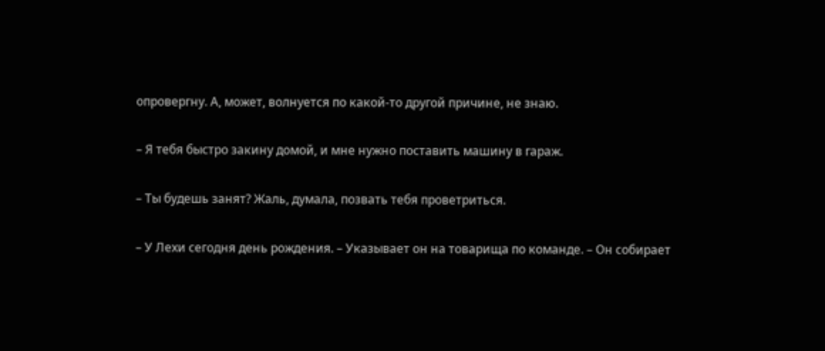опровергну. А, может, волнуется по какой-то другой причине, не знаю.

– Я тебя быстро закину домой, и мне нужно поставить машину в гараж.

– Ты будешь занят? Жаль, думала, позвать тебя проветриться.

– У Лехи сегодня день рождения. – Указывает он на товарища по команде. – Он собирает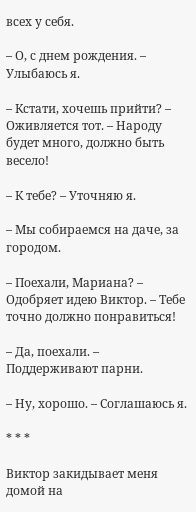всех у себя.

– О, с днем рождения. – Улыбаюсь я.

– Кстати, хочешь прийти? – Оживляется тот. – Народу будет много, должно быть весело!

– К тебе? – Уточняю я.

– Мы собираемся на даче, за городом.

– Поехали, Мариана? – Одобряет идею Виктор. – Тебе точно должно понравиться!

– Да, поехали. – Поддерживают парни.

– Ну, хорошо. – Соглашаюсь я.

* * *

Виктор закидывает меня домой на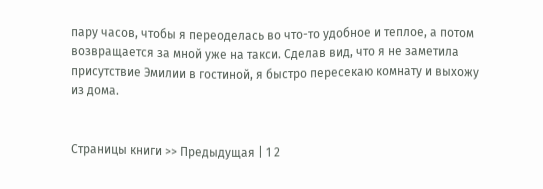пару часов, чтобы я переоделась во что-то удобное и теплое, а потом возвращается за мной уже на такси. Сделав вид, что я не заметила присутствие Эмилии в гостиной, я быстро пересекаю комнату и выхожу из дома.


Страницы книги >> Предыдущая | 1 2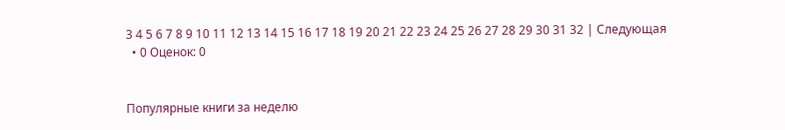3 4 5 6 7 8 9 10 11 12 13 14 15 16 17 18 19 20 21 22 23 24 25 26 27 28 29 30 31 32 | Следующая
  • 0 Оценок: 0


Популярные книги за неделю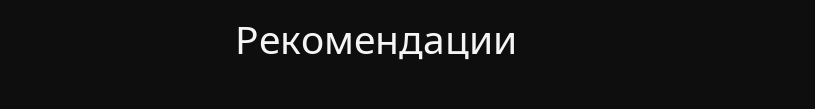Рекомендации